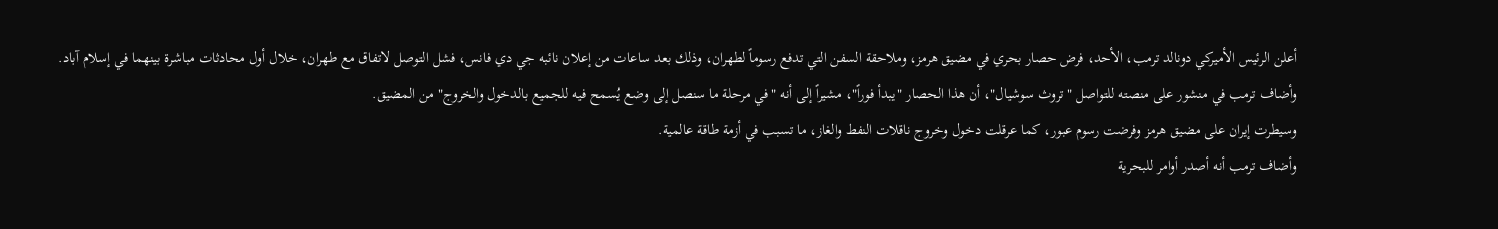أعلن الرئيس الأميركي دونالد ترمب، الأحد، فرض حصار بحري في مضيق هرمز، وملاحقة السفن التي تدفع رسوماً لطهران، وذلك بعد ساعات من إعلان نائبه جي دي فانس، فشل التوصل لاتفاق مع طهران، خلال أول محادثات مباشرة بينهما في إسلام آباد.
وأضاف ترمب في منشور على منصته للتواصل "تروث سوشيال"، أن هذا الحصار "يبدأ فوراً"، مشيراً إلى أنه "في مرحلة ما سنصل إلى وضع يُسمح فيه للجميع بالدخول والخروج" من المضيق.
وسيطرت إيران على مضيق هرمز وفرضت رسوم عبور، كما عرقلت دخول وخروج ناقلات النفط والغاز، ما تسبب في أزمة طاقة عالمية.
وأضاف ترمب أنه أصدر أوامر للبحرية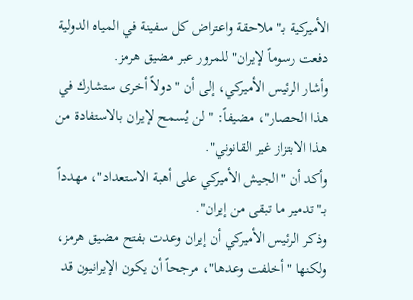الأميركية بـ"ملاحقة واعتراض كل سفينة في المياه الدولية دفعت رسوماً لإيران" للمرور عبر مضيق هرمز.
وأشار الرئيس الأميركي، إلى أن "دولاً أخرى ستشارك في هذا الحصار"، مضيفاً: "لن يُسمح لإيران بالاستفادة من هذا الابتزاز غير القانوني".
وأكد أن "الجيش الأميركي على أهبة الاستعداد"، مهدداً بـ"تدمير ما تبقى من إيران".
وذكر الرئيس الأميركي أن إيران وعدت بفتح مضيق هرمز، ولكنها "أخلفت وعدها"، مرجحاً أن يكون الإيرانيون قد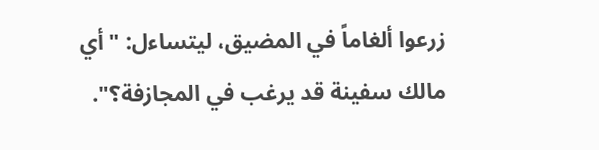زرعوا ألغاماً في المضيق، ليتساءل: "أي مالك سفينة قد يرغب في المجازفة؟".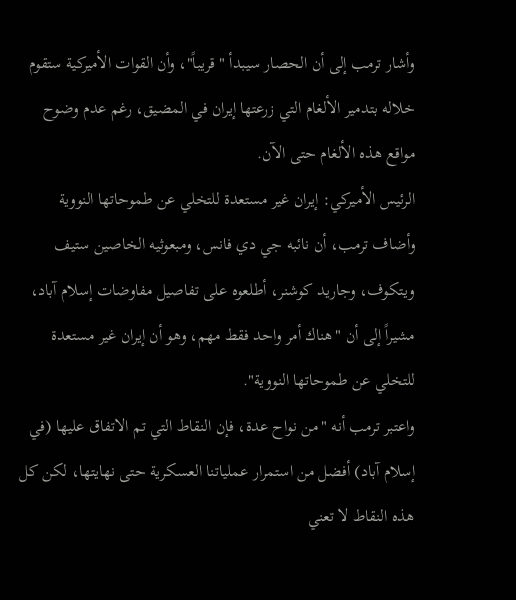وأشار ترمب إلى أن الحصار سيبدأ "قريباً"، وأن القوات الأميركية ستقوم خلاله بتدمير الألغام التي زرعتها إيران في المضيق، رغم عدم وضوح مواقع هذه الألغام حتى الآن.
الرئيس الأميركي: إيران غير مستعدة للتخلي عن طموحاتها النووية
وأضاف ترمب، أن نائبه جي دي فانس، ومبعوثيه الخاصين ستيف ويتكوف، وجاريد كوشنر، أطلعوه على تفاصيل مفاوضات إسلام آباد، مشيراً إلى أن "هناك أمر واحد فقط مهم، وهو أن إيران غير مستعدة للتخلي عن طموحاتها النووية".
واعتبر ترمب أنه "من نواح عدة، فإن النقاط التي تم الاتفاق عليها (في إسلام آباد) أفضل من استمرار عملياتنا العسكرية حتى نهايتها، لكن كل هذه النقاط لا تعني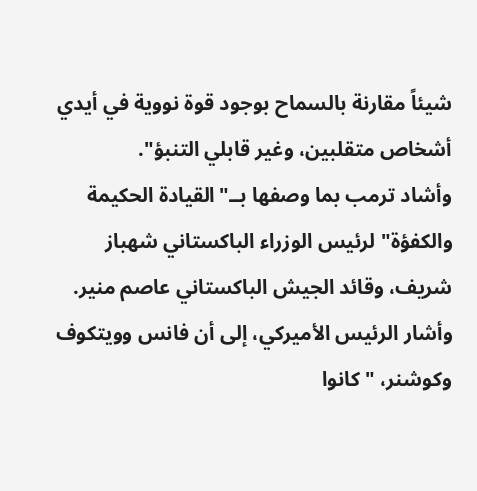شيئاً مقارنة بالسماح بوجود قوة نووية في أيدي أشخاص متقلبين، وغير قابلي التنبؤ".
وأشاد ترمب بما وصفها بــ"القيادة الحكيمة والكفؤة" لرئيس الوزراء الباكستاني شهباز شريف، وقائد الجيش الباكستاني عاصم منير.
وأشار الرئيس الأميركي، إلى أن فانس وويتكوف وكوشنر، "كانوا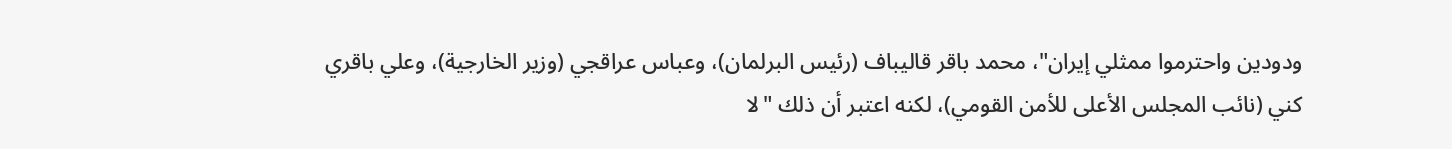ودودين واحترموا ممثلي إيران"، محمد باقر قاليباف (رئيس البرلمان)، وعباس عراقجي (وزير الخارجية)، وعلي باقري كني (نائب المجلس الأعلى للأمن القومي)، لكنه اعتبر أن ذلك "لا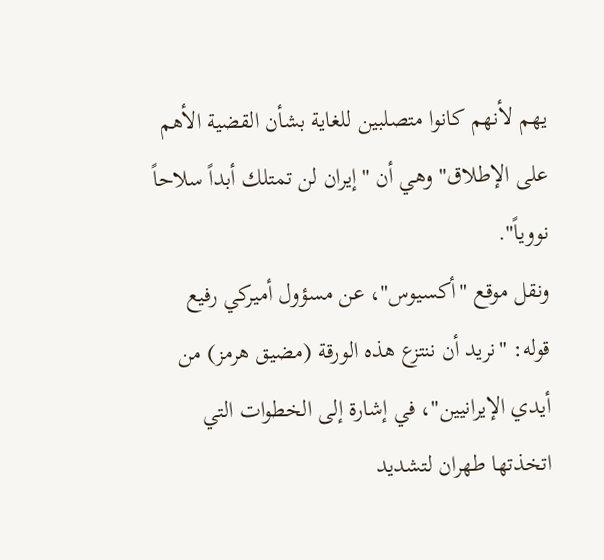يهم لأنهم كانوا متصلبين للغاية بشأن القضية الأهم على الإطلاق" وهي أن "إيران لن تمتلك أبداً سلاحاً نووياً".
ونقل موقع "أكسيوس"، عن مسؤول أميركي رفيع قوله: "نريد أن ننتزع هذه الورقة (مضيق هرمز) من أيدي الإيرانيين"، في إشارة إلى الخطوات التي اتخذتها طهران لتشديد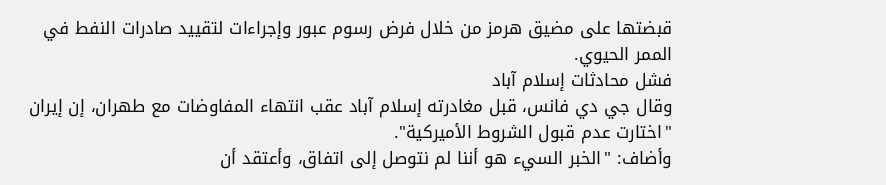قبضتها على مضيق هرمز من خلال فرض رسوم عبور وإجراءات لتقييد صادرات النفط في الممر الحيوي.
فشل محادثات إسلام آباد
وقال جي دي فانس، قبل مغادرته إسلام آباد عقب انتهاء المفاوضات مع طهران، إن إيران "اختارت عدم قبول الشروط الأميركية".
وأضاف: "الخبر السيء هو أننا لم نتوصل إلى اتفاق، وأعتقد أن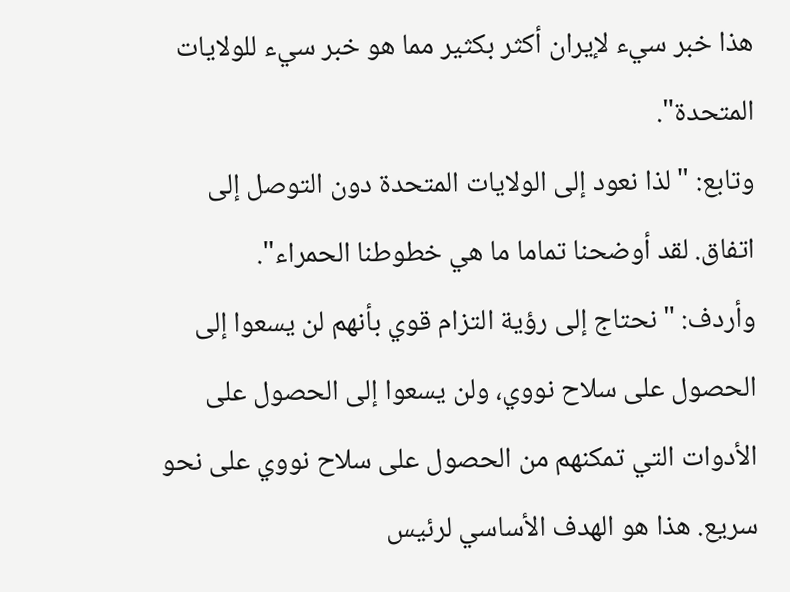هذا خبر سيء لإيران أكثر بكثير مما هو خبر سيء للولايات المتحدة".
وتابع: "لذا نعود إلى الولايات المتحدة دون التوصل إلى اتفاق. لقد أوضحنا تماما ما هي خطوطنا الحمراء".
وأردف: "نحتاج إلى رؤية التزام قوي بأنهم لن يسعوا إلى الحصول على سلاح نووي، ولن يسعوا إلى الحصول على الأدوات التي تمكنهم من الحصول على سلاح نووي على نحو سريع. هذا هو الهدف الأساسي لرئيس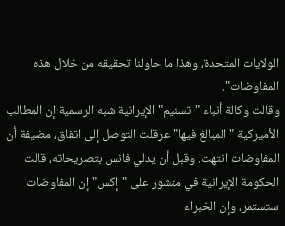الولايات المتحدة، وهذا ما حاولنا تحقيقه من خلال هذه المفاوضات".
وقالت وكالة أنباء "تسنيم" الإيرانية شبه الرسمية إن المطالب الأميركية "المبالغ فيها" عرقلت التوصل إلى اتفاق، مضيفة أن المفاوضات انتهت. وقبل أن يدلي فانس بتصريحاته، قالت الحكومة الإيرانية في منشور على "إكس" إن المفاوضات ستستمر، وإن الخبراء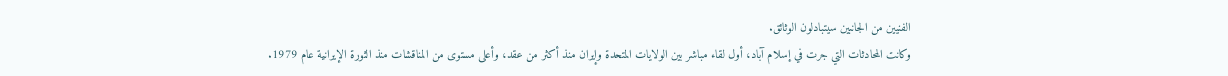الفنيين من الجانبين سيتبادلون الوثائق.
وكانت المحادثات التي جرت في إسلام آباد، أول لقاء مباشر بين الولايات المتحدة وإيران منذ أكثر من عقد، وأعلى مستوى من المناقشات منذ الثورة الإيرانية عام 1979.